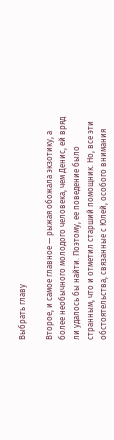Выбрать главу

Второе, и самое главное — рыжая обожала экзотику, а более необычного молодого человека, чем Денис, ей вряд ли удалось бы найти. Поэтому, ее поведение было странным, что и отметил старший помощник. Но, все эти обстоятельства, связанные с Юлей, особого внимания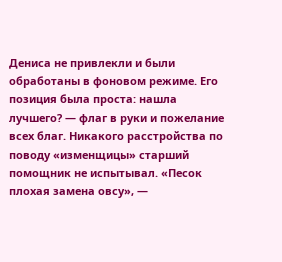Дениса не привлекли и были обработаны в фоновом режиме. Его позиция была проста: нашла лучшего? — флаг в руки и пожелание всех благ. Никакого расстройства по поводу «изменщицы» старший помощник не испытывал. «Песок плохая замена овсу», —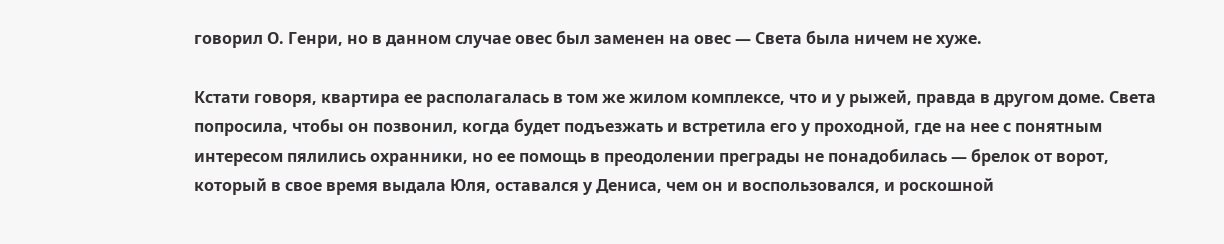говорил О. Генри, но в данном случае овес был заменен на овес — Света была ничем не хуже.

Кстати говоря, квартира ее располагалась в том же жилом комплексе, что и у рыжей, правда в другом доме. Света попросила, чтобы он позвонил, когда будет подъезжать и встретила его у проходной, где на нее с понятным интересом пялились охранники, но ее помощь в преодолении преграды не понадобилась — брелок от ворот, который в свое время выдала Юля, оставался у Дениса, чем он и воспользовался, и роскошной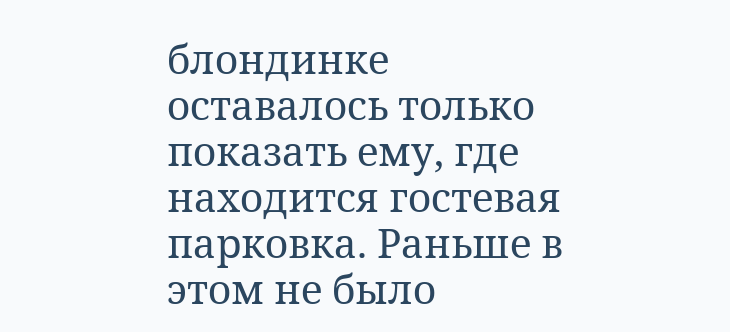блондинке оставалось только показать ему, где находится гостевая парковка. Раньше в этом не было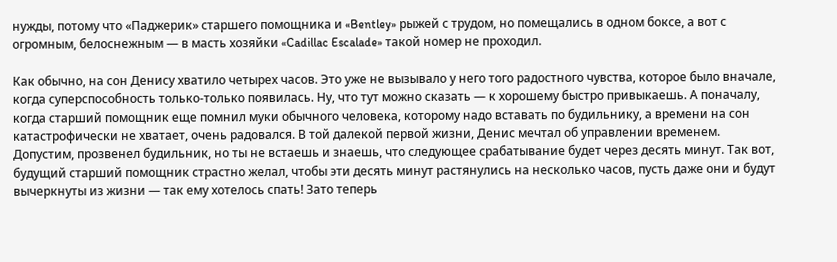нужды, потому что «Паджерик» старшего помощника и «Bentley» рыжей с трудом, но помещались в одном боксе, а вот с огромным, белоснежным — в масть хозяйки «Cadillac Escalade» такой номер не проходил.

Как обычно, на сон Денису хватило четырех часов. Это уже не вызывало у него того радостного чувства, которое было вначале, когда суперспособность только-только появилась. Ну, что тут можно сказать — к хорошему быстро привыкаешь. А поначалу, когда старший помощник еще помнил муки обычного человека, которому надо вставать по будильнику, а времени на сон катастрофически не хватает, очень радовался. В той далекой первой жизни, Денис мечтал об управлении временем. Допустим, прозвенел будильник, но ты не встаешь и знаешь, что следующее срабатывание будет через десять минут. Так вот, будущий старший помощник страстно желал, чтобы эти десять минут растянулись на несколько часов, пусть даже они и будут вычеркнуты из жизни — так ему хотелось спать! Зато теперь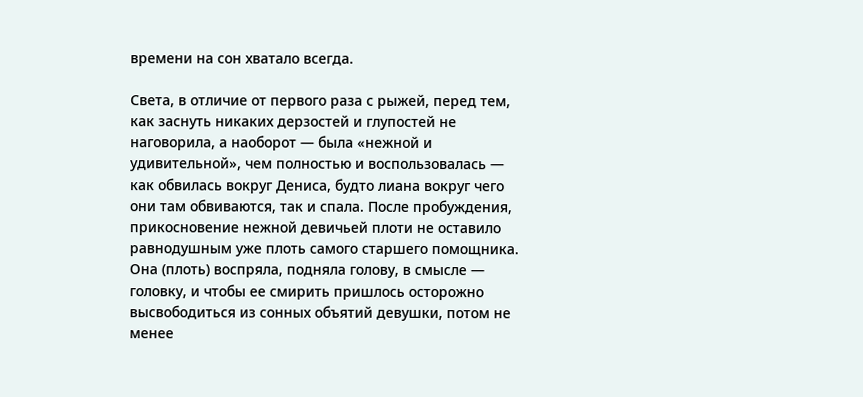времени на сон хватало всегда.

Света, в отличие от первого раза с рыжей, перед тем, как заснуть никаких дерзостей и глупостей не наговорила, а наоборот — была «нежной и удивительной», чем полностью и воспользовалась — как обвилась вокруг Дениса, будто лиана вокруг чего они там обвиваются, так и спала. После пробуждения, прикосновение нежной девичьей плоти не оставило равнодушным уже плоть самого старшего помощника. Она (плоть) воспряла, подняла голову, в смысле — головку, и чтобы ее смирить пришлось осторожно высвободиться из сонных объятий девушки, потом не менее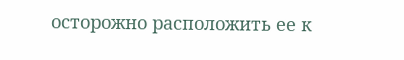осторожно расположить ее к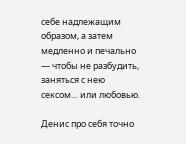себе надлежащим образом, а затем медленно и печально — чтобы не разбудить, заняться с нею сексом… или любовью.

Денис про себя точно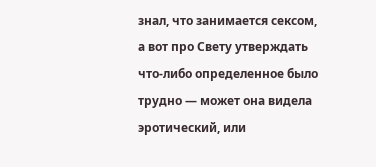знал, что занимается сексом, а вот про Свету утверждать что-либо определенное было трудно — может она видела эротический, или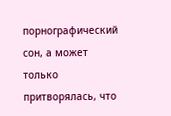порнографический сон, а может только притворялась, что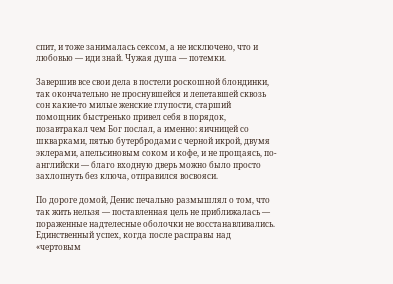спит, и тоже занималась сексом, а не исключено, что и любовью — иди знай. Чужая душа — потемки.

Завершив все свои дела в постели роскошной блондинки, так окончательно не проснувшейся и лепетавшей сквозь сон какие-то милые женские глупости, старший помощник быстренько привел себя в порядок, позавтракал чем Бог послал, а именно: яичницей со шкварками, пятью бутербродами с черной икрой, двумя эклерами, апельсиновым соком и кофе, и не прощаясь, по-английски — благо входную дверь можно было просто захлопнуть без ключа, отправился восвояси.

По дороге домой, Денис печально размышлял о том, что так жить нельзя — поставленная цель не приближалась — пораженные надтелесные оболочки не восстанавливались. Единственный успех, когда после расправы над «чертовым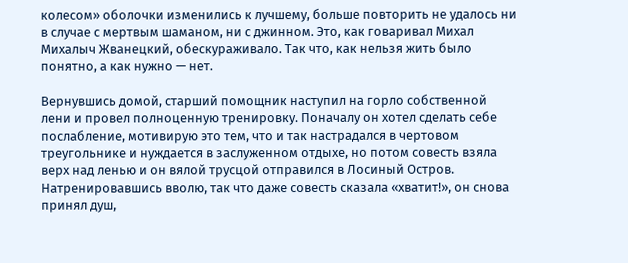колесом» оболочки изменились к лучшему, больше повторить не удалось ни в случае с мертвым шаманом, ни с джинном. Это, как говаривал Михал Михалыч Жванецкий, обескураживало. Так что, как нельзя жить было понятно, а как нужно — нет.

Вернувшись домой, старший помощник наступил на горло собственной лени и провел полноценную тренировку. Поначалу он хотел сделать себе послабление, мотивирую это тем, что и так настрадался в чертовом треугольнике и нуждается в заслуженном отдыхе, но потом совесть взяла верх над ленью и он вялой трусцой отправился в Лосиный Остров. Натренировавшись вволю, так что даже совесть сказала «хватит!», он снова принял душ,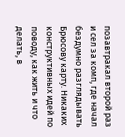позавтракал второй раз и сел за комп, где начал бездумно разглядывать Брюсову карту. Никаких конструктивных идей по поводу, как жить и что делать, в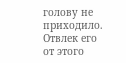голову не приходило. Отвлек его от этого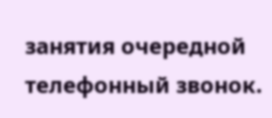занятия очередной телефонный звонок.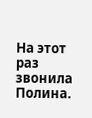На этот раз звонила Полина.